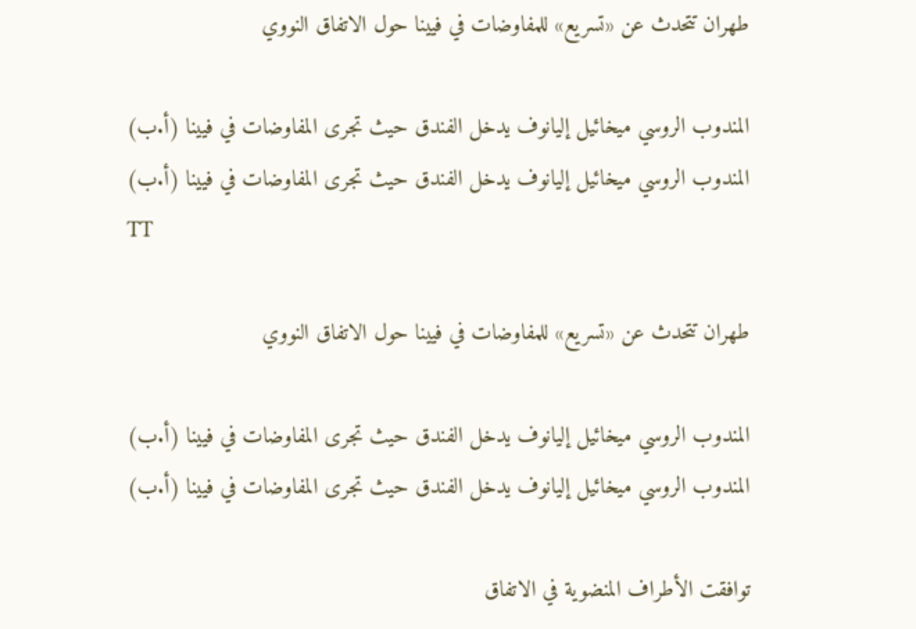طهران تتحدث عن «تسريع» للمفاوضات في فيينا حول الاتفاق النووي

المندوب الروسي ميخائيل إليانوف يدخل الفندق حيث تجرى المفاوضات في فيينا (أ.ب)
المندوب الروسي ميخائيل إليانوف يدخل الفندق حيث تجرى المفاوضات في فيينا (أ.ب)
TT

طهران تتحدث عن «تسريع» للمفاوضات في فيينا حول الاتفاق النووي

المندوب الروسي ميخائيل إليانوف يدخل الفندق حيث تجرى المفاوضات في فيينا (أ.ب)
المندوب الروسي ميخائيل إليانوف يدخل الفندق حيث تجرى المفاوضات في فيينا (أ.ب)

توافقت الأطراف المنضوية في الاتفاق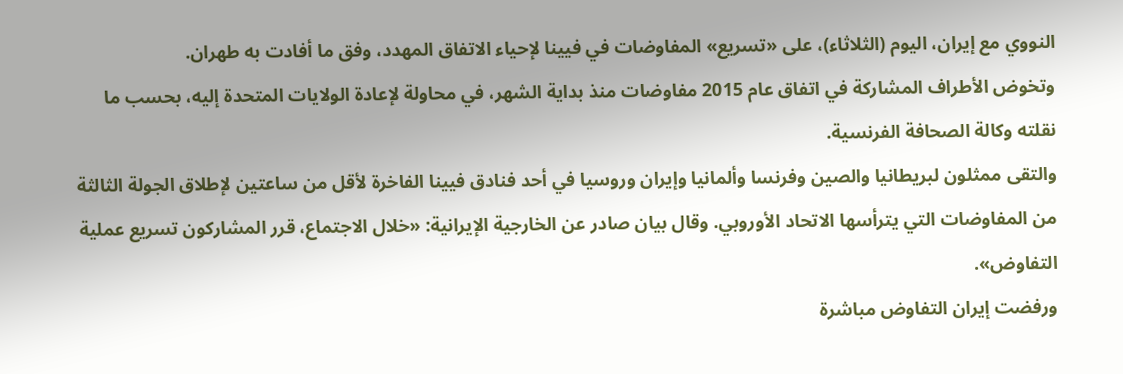النووي مع إيران، اليوم (الثلاثاء)، على «تسريع» المفاوضات في فيينا لإحياء الاتفاق المهدد، وفق ما أفادت به طهران.
وتخوض الأطراف المشاركة في اتفاق عام 2015 مفاوضات منذ بداية الشهر، في محاولة لإعادة الولايات المتحدة إليه، بحسب ما نقلته وكالة الصحافة الفرنسية.
والتقى ممثلون لبريطانيا والصين وفرنسا وألمانيا وإيران وروسيا في أحد فنادق فيينا الفاخرة لأقل من ساعتين لإطلاق الجولة الثالثة من المفاوضات التي يترأسها الاتحاد الأوروبي. وقال بيان صادر عن الخارجية الإيرانية: «خلال الاجتماع، قرر المشاركون تسريع عملية التفاوض».
ورفضت إيران التفاوض مباشرة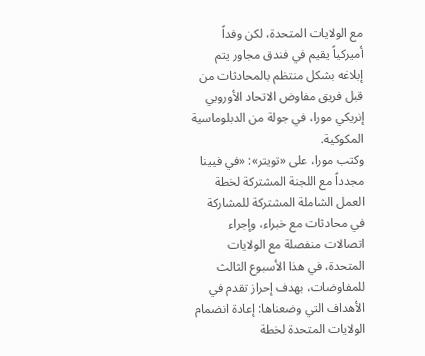مع الولايات المتحدة، لكن وفداً أميركياً يقيم في فندق مجاور يتم إبلاغه بشكل منتظم بالمحادثات من قبل فريق مفاوض الاتحاد الأوروبي إنريكي مورا، في جولة من الدبلوماسية المكوكية.
وكتب مورا، على «تويتر»: «في فيينا مجدداً مع اللجنة المشتركة لخطة العمل الشاملة المشتركة للمشاركة في محادثات مع خبراء، وإجراء اتصالات منفصلة مع الولايات المتحدة، في هذا الأسبوع الثالث للمفاوضات، بهدف إحراز تقدم في الأهداف التي وضعناها: إعادة انضمام الولايات المتحدة لخطة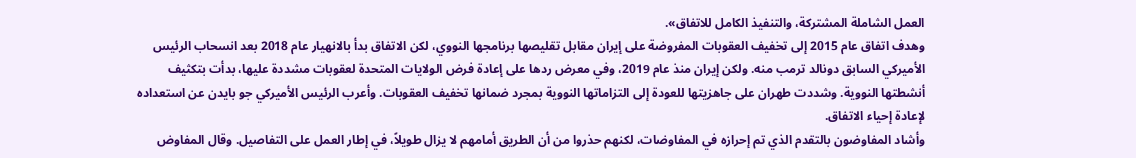العمل الشاملة المشتركة، والتنفيذ الكامل للاتفاق».
وهدف اتفاق عام 2015 إلى تخفيف العقوبات المفروضة على إيران مقابل تقليصها برنامجها النووي، لكن الاتفاق بدأ بالانهيار عام 2018 بعد انسحاب الرئيس الأميركي السابق دونالد ترمب منه. ولكن إيران منذ عام 2019، وفي معرض ردها على إعادة فرض الولايات المتحدة لعقوبات مشددة عليها، بدأت بتكثيف أنشطتها النووية. وشددت طهران على جاهزيتها للعودة إلى التزاماتها النووية بمجرد ضمانها تخفيف العقوبات. وأعرب الرئيس الأميركي جو بايدن عن استعداده لإعادة إحياء الاتفاق.
وأشاد المفاوضون بالتقدم الذي تم إحرازه في المفاوضات، لكنهم حذروا من أن الطريق أمامهم لا يزال طويلاً، في إطار العمل على التفاصيل. وقال المفاوض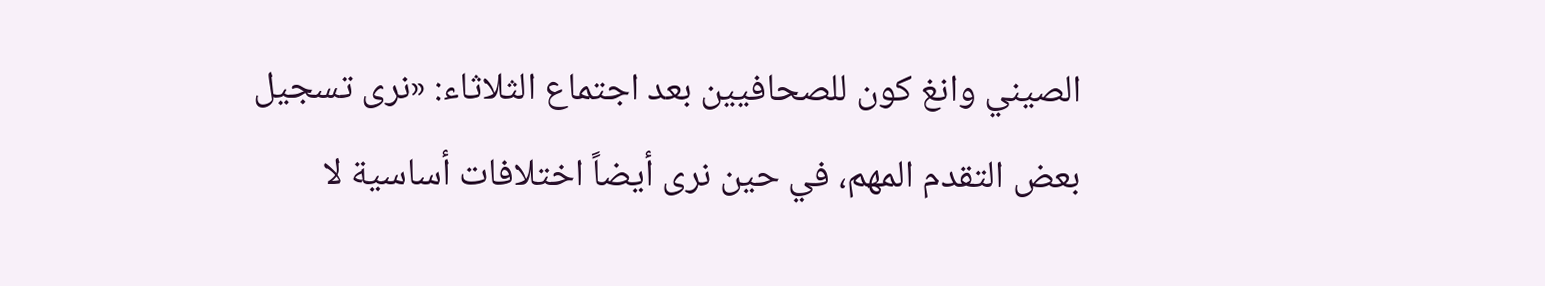الصيني وانغ كون للصحافيين بعد اجتماع الثلاثاء: «نرى تسجيل بعض التقدم المهم، في حين نرى أيضاً اختلافات أساسية لا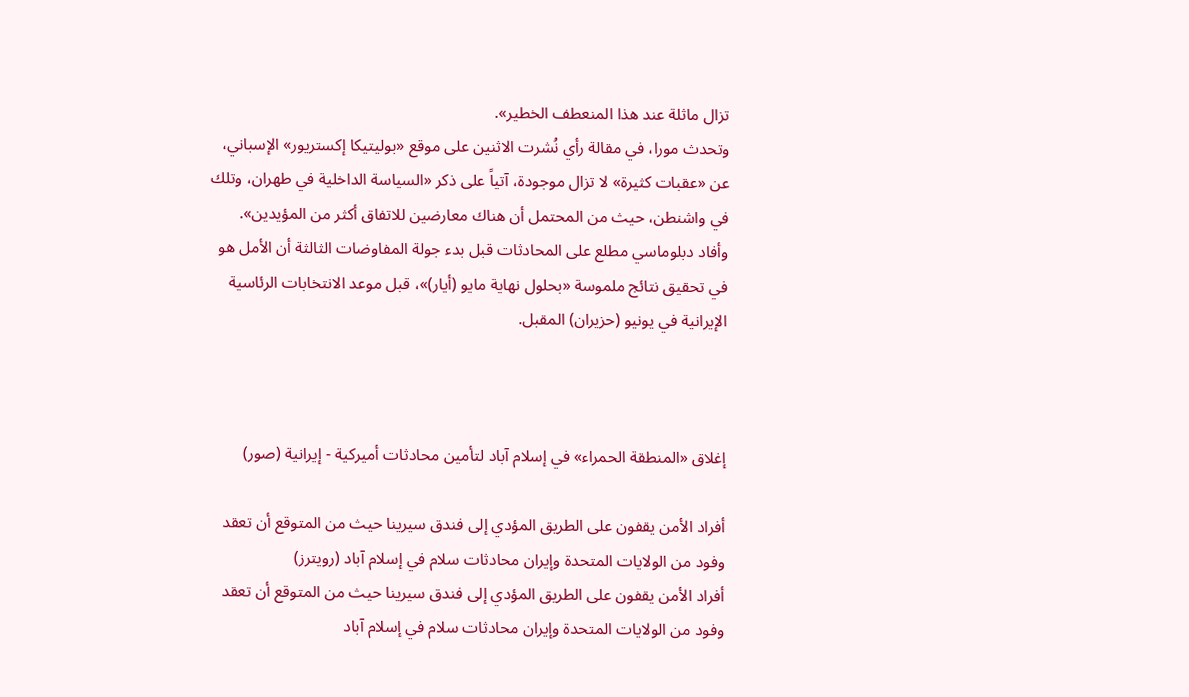تزال ماثلة عند هذا المنعطف الخطير».
وتحدث مورا، في مقالة رأي نُشرت الاثنين على موقع «بوليتيكا إكستريور» الإسباني، عن «عقبات كثيرة» لا تزال موجودة، آتياً على ذكر «السياسة الداخلية في طهران، وتلك في واشنطن، حيث من المحتمل أن هناك معارضين للاتفاق أكثر من المؤيدين».
وأفاد دبلوماسي مطلع على المحادثات قبل بدء جولة المفاوضات الثالثة أن الأمل هو في تحقيق نتائج ملموسة «بحلول نهاية مايو (أيار)»، قبل موعد الانتخابات الرئاسية الإيرانية في يونيو (حزيران) المقبل.



إغلاق «المنطقة الحمراء» في إسلام آباد لتأمين محادثات أميركية - إيرانية (صور)

أفراد الأمن يقفون على الطريق المؤدي إلى فندق سيرينا حيث من المتوقع أن تعقد وفود من الولايات المتحدة وإيران محادثات سلام في إسلام آباد (رويترز)
أفراد الأمن يقفون على الطريق المؤدي إلى فندق سيرينا حيث من المتوقع أن تعقد وفود من الولايات المتحدة وإيران محادثات سلام في إسلام آباد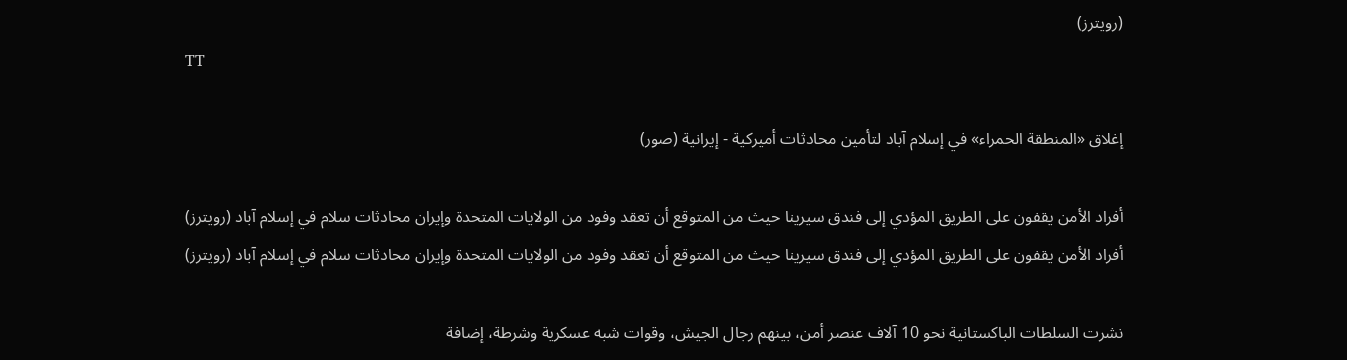(رويترز)
TT

إغلاق «المنطقة الحمراء» في إسلام آباد لتأمين محادثات أميركية - إيرانية (صور)

أفراد الأمن يقفون على الطريق المؤدي إلى فندق سيرينا حيث من المتوقع أن تعقد وفود من الولايات المتحدة وإيران محادثات سلام في إسلام آباد (رويترز)
أفراد الأمن يقفون على الطريق المؤدي إلى فندق سيرينا حيث من المتوقع أن تعقد وفود من الولايات المتحدة وإيران محادثات سلام في إسلام آباد (رويترز)

نشرت السلطات الباكستانية نحو 10 آلاف عنصر أمن، بينهم رجال الجيش، وقوات شبه عسكرية وشرطة، إضافة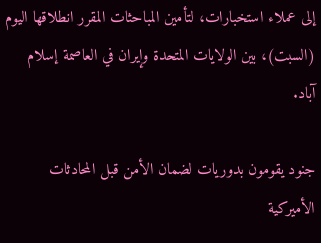إلى عملاء استخبارات، لتأمين المباحثات المقرر انطلاقها اليوم (السبت)، بين الولايات المتحدة وإيران في العاصمة إسلام آباد.

جنود يقومون بدوريات لضمان الأمن قبل المحادثات الأميركية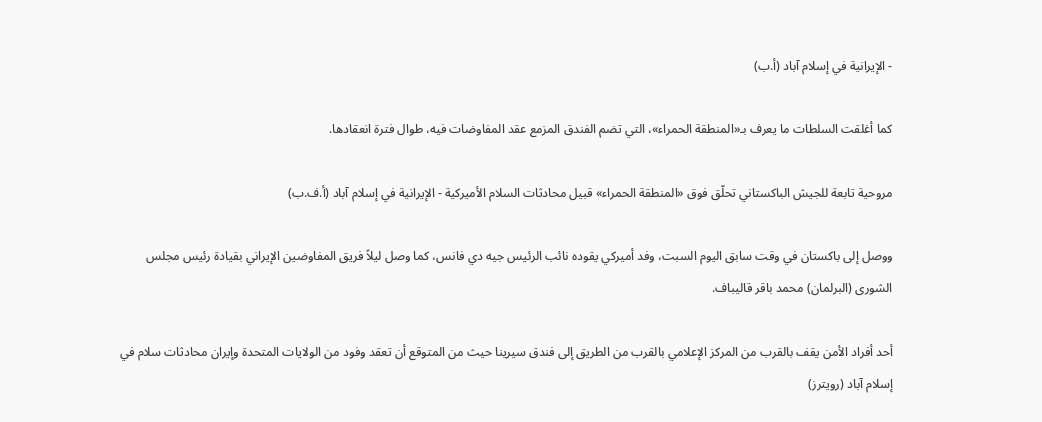- الإيرانية في إسلام آباد (أ.ب)

كما أغلقت السلطات ما يعرف بـ«المنطقة الحمراء»، التي تضم الفندق المزمع عقد المفاوضات فيه، طوال فترة انعقادها.

مروحية تابعة للجيش الباكستاني تحلّق فوق «المنطقة الحمراء» قبيل محادثات السلام الأميركية - الإيرانية في إسلام آباد (أ.ف.ب)

ووصل إلى باكستان في وقت سابق اليوم السبت، وفد أميركي يقوده نائب الرئيس جيه دي فانس، كما وصل ليلاً فريق المفاوضين الإيراني بقيادة رئيس مجلس الشورى (البرلمان) محمد باقر قاليباف.

أحد أفراد الأمن يقف بالقرب من المركز الإعلامي بالقرب من الطريق إلى فندق سيرينا حيث من المتوقع أن تعقد وفود من الولايات المتحدة وإيران محادثات سلام في إسلام آباد (رويترز)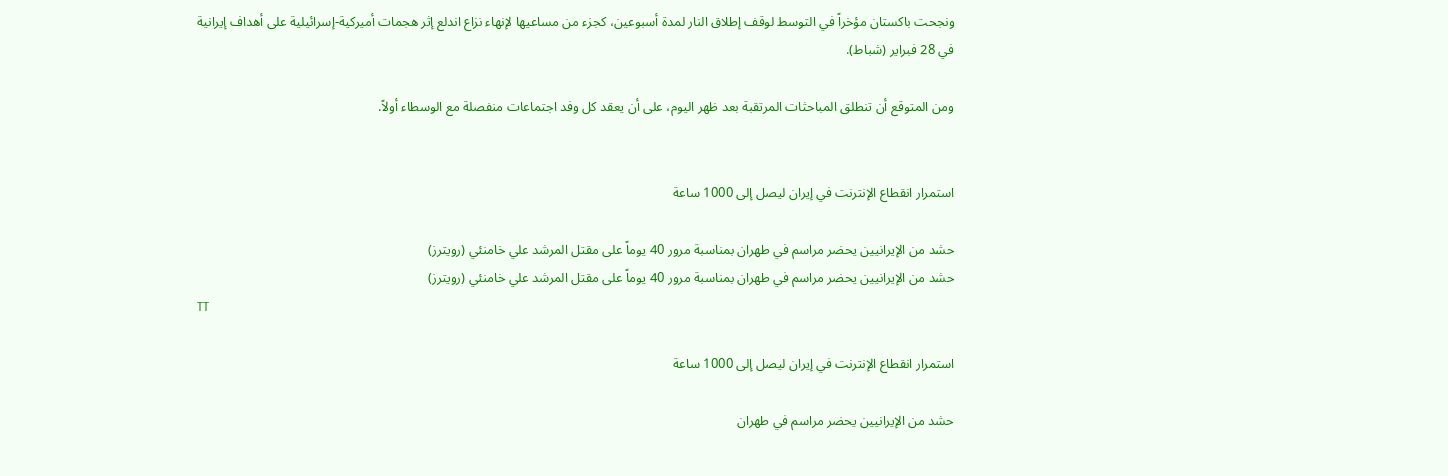ونجحت باكستان مؤخراً في التوسط لوقف إطلاق النار لمدة أسبوعين، كجزء من مساعيها لإنهاء نزاع اندلع إثر هجمات أميركية-إسرائيلية على أهداف إيرانية في 28 فبراير (شباط).

ومن المتوقع أن تنطلق المباحثات المرتقبة بعد ظهر اليوم، على أن يعقد كل وفد اجتماعات منفصلة مع الوسطاء أولاً.


استمرار انقطاع الإنترنت في إيران ليصل إلى 1000 ساعة

حشد من الإيرانيين يحضر مراسم في طهران بمناسبة مرور 40 يوماً على مقتل المرشد علي خامنئي (رويترز)
حشد من الإيرانيين يحضر مراسم في طهران بمناسبة مرور 40 يوماً على مقتل المرشد علي خامنئي (رويترز)
TT

استمرار انقطاع الإنترنت في إيران ليصل إلى 1000 ساعة

حشد من الإيرانيين يحضر مراسم في طهران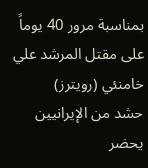بمناسبة مرور 40 يوماً على مقتل المرشد علي خامنئي (رويترز)
حشد من الإيرانيين يحضر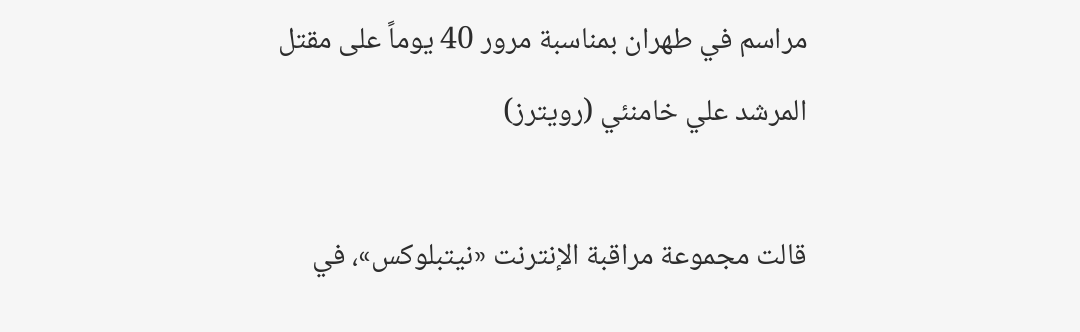مراسم في طهران بمناسبة مرور 40 يوماً على مقتل المرشد علي خامنئي (رويترز)

قالت مجموعة مراقبة الإنترنت «نيتبلوكس»، في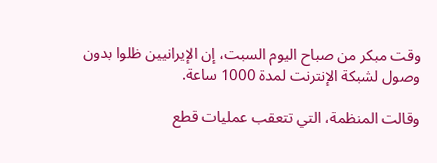وقت مبكر من صباح اليوم السبت، إن الإيرانيين ظلوا بدون وصول لشبكة الإنترنت لمدة 1000 ساعة.

وقالت المنظمة، التي تتعقب عمليات قطع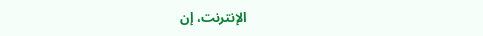الإنترنت، إن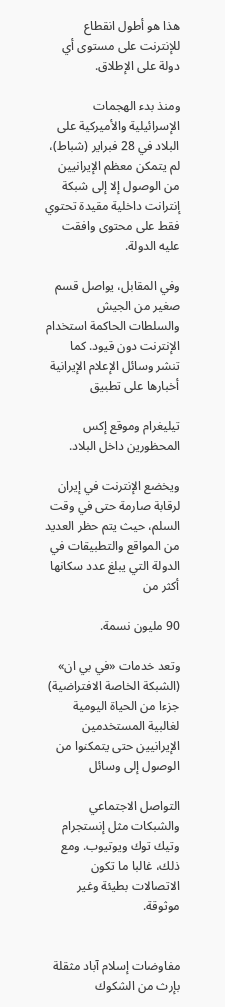هذا هو أطول انقطاع للإنترنت على مستوى أي دولة على الإطلاق.

ومنذ بدء الهجمات الإسرائيلية والأميركية على البلاد في 28 فبراير (شباط)، لم يتمكن معظم الإيرانيين من الوصول إلا إلى شبكة إنترانت داخلية مقيدة تحتوي فقط على محتوى وافقت عليه الدولة.

وفي المقابل، يواصل قسم صغير من الجيش والسلطات الحاكمة استخدام الإنترنت دون قيود. كما تنشر وسائل الإعلام الإيرانية أخبارها على تطبيق

تيليغرام وموقع إكس المحظورين داخل البلاد.

ويخضع الإنترنت في إيران لرقابة صارمة حتى في وقت السلم، حيث يتم حظر العديد من المواقع والتطبيقات في الدولة التي يبلغ عدد سكانها أكثر من

90 مليون نسمة.

وتعد خدمات «في بي ان» (الشبكة الخاصة الافتراضية) جزءا من الحياة اليومية لغالبية المستخدمين الإيرانيين حتى يتمكنوا من الوصول إلى وسائل

التواصل الاجتماعي والشبكات مثل إنستجرام وتيك توك ويوتيوب. ومع ذلك، غالبا ما تكون الاتصالات بطيئة وغير موثوقة.


مفاوضات إسلام آباد مثقلة بإرث من الشكوك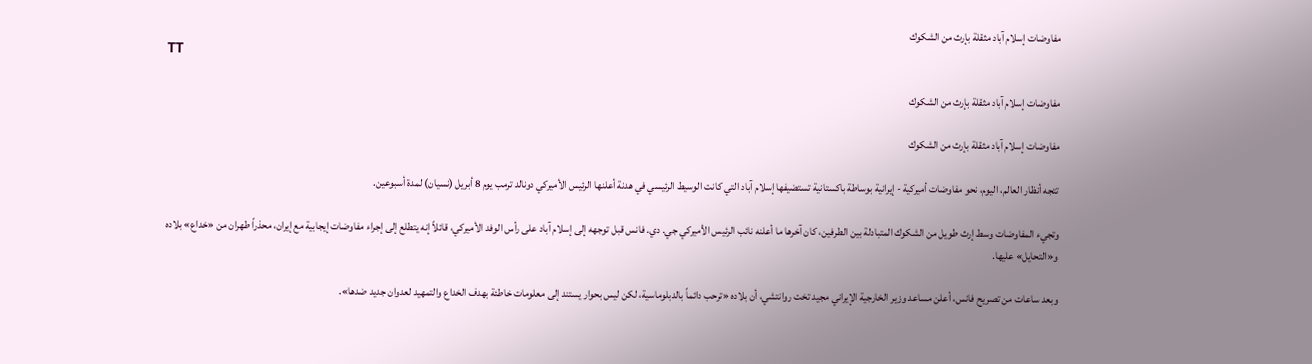مفاوضات إسلام آباد مثقلة بإرث من الشكوك
TT

مفاوضات إسلام آباد مثقلة بإرث من الشكوك

مفاوضات إسلام آباد مثقلة بإرث من الشكوك

تتجه أنظار العالم، اليوم، نحو مفاوضات أميركية - إيرانية بوساطة باكستانية تستضيفها إسلام آباد التي كانت الوسيط الرئيسي في هدنة أعلنها الرئيس الأميركي دونالد ترمب يوم 8 أبريل (نسيان) لمدة أسبوعين.

وتجيء المفاوضات وسط إرث طويل من الشكوك المتبادلة بين الطرفين، كان آخرها ما أعلنه نائب الرئيس الأميركي جي. دي. فانس قبل توجهه إلى إسلام آباد على رأس الوفد الأميركي، قائلاً إنه يتطلع إلى ‌إجراء مفاوضات إيجابية ‌مع إيران، محذراً طهران من «خداع» بلاده و«التحايل» عليها.

وبعد ساعات من تصريح فانس، أعلن مساعد وزير الخارجية الإيراني مجيد تخت روانتشي، أن بلاده «ترحب دائماً بالدبلوماسية، لكن ليس بحوار يستند إلى معلومات خاطئة بهدف الخداع والتمهيد لعدوان جديد ضدها».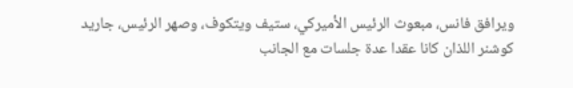ويرافق فانس، مبعوث الرئيس الأميركي، ستيف ويتكوف، وصهر الرئيس، جاريد كوشنر اللذان كانا عقدا عدة جلسات مع الجانب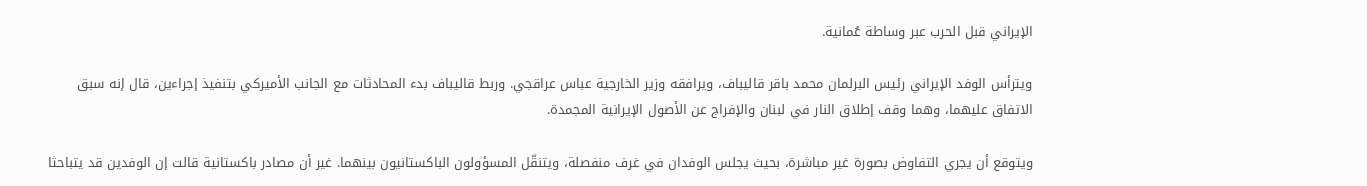الإيراني قبل الحرب عبر وساطة عُمانية.

ويترأس الوفد الإيراني رئيس البرلمان محمد باقر قاليباف، ويرافقه وزير الخارجية عباس عراقجي. وربط قاليباف بدء المحادثات مع الجانب الأميركي بتنفيذ إجراءين، قال إنه سبق الاتفاق عليهما، وهما وقف إطلاق النار في لبنان والإفراج عن الأصول الإيرانية المجمدة.

ويتوقع أن يجري التفاوض بصورة غير مباشرة، بحيث يجلس الوفدان في غرف منفصلة، ويتنقّل المسؤولون الباكستانيون بينهما. غير أن مصادر باكستانية قالت إن الوفدين قد يتباحثا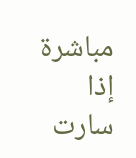مباشرة إذا سارت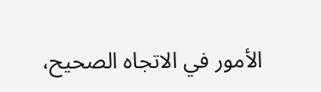الأمور في الاتجاه الصحيح،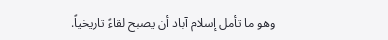وهو ما تأمل إسلام آباد أن يصبح لقاءً تاريخياً.